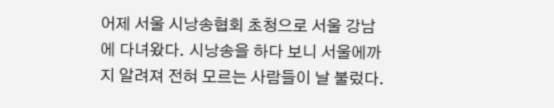어제 서울 시낭송협회 초청으로 서울 강남에 다녀왔다. 시낭송을 하다 보니 서울에까지 알려져 전혀 모르는 사람들이 날 불렀다.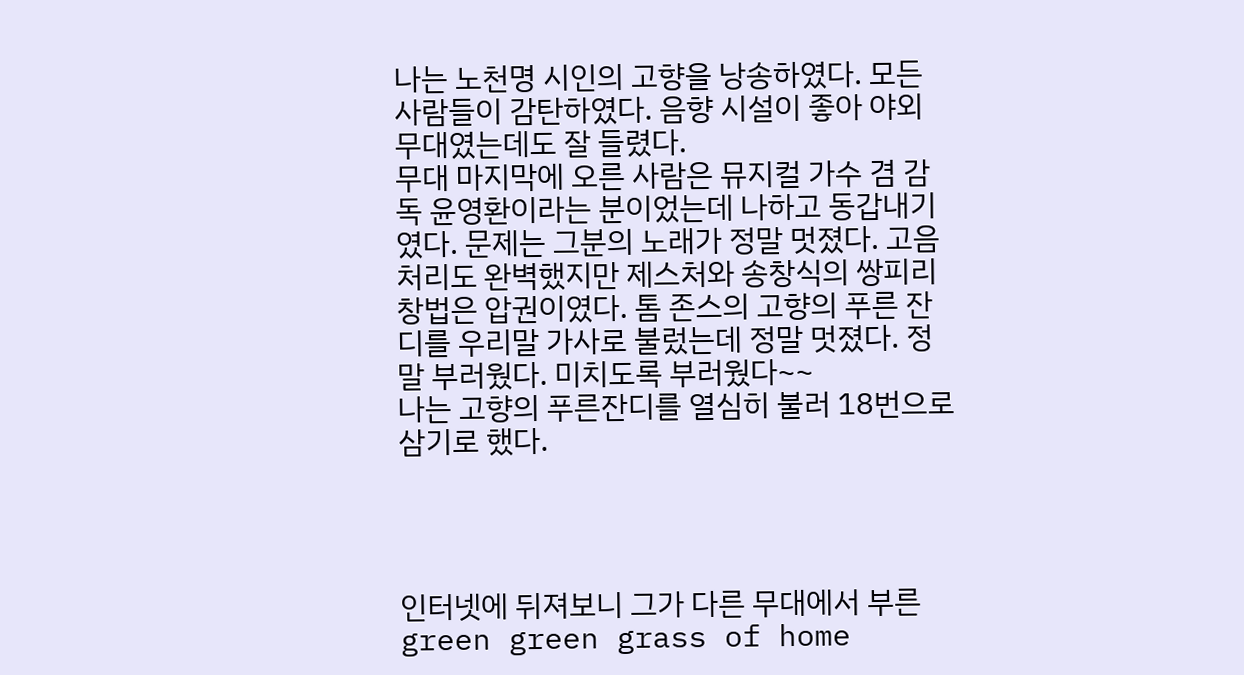나는 노천명 시인의 고향을 낭송하였다. 모든 사람들이 감탄하였다. 음향 시설이 좋아 야외 무대였는데도 잘 들렸다.
무대 마지막에 오른 사람은 뮤지컬 가수 겸 감독 윤영환이라는 분이었는데 나하고 동갑내기 였다. 문제는 그분의 노래가 정말 멋졌다. 고음 처리도 완벽했지만 제스처와 송창식의 쌍피리 창법은 압권이였다. 톰 존스의 고향의 푸른 잔디를 우리말 가사로 불렀는데 정말 멋졌다. 정말 부러웠다. 미치도록 부러웠다~~
나는 고향의 푸른잔디를 열심히 불러 18번으로 삼기로 했다.




인터넷에 뒤져보니 그가 다른 무대에서 부른 green green grass of home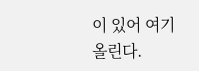이 있어 여기 올린다.